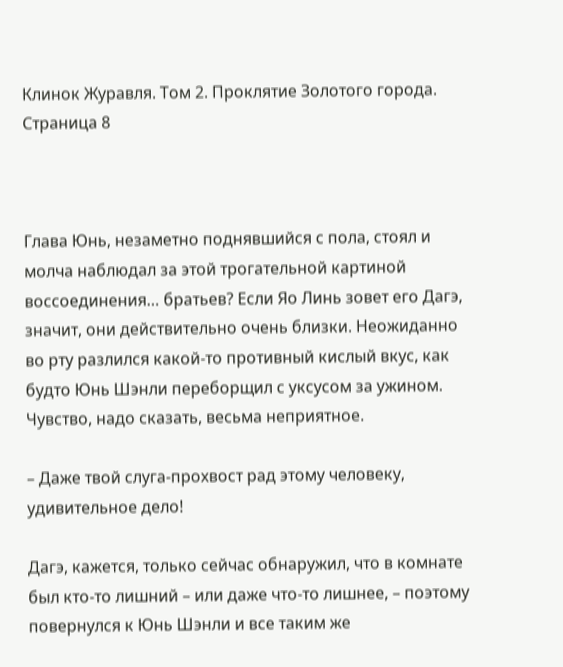Клинок Журавля. Том 2. Проклятие Золотого города. Страница 8



Глава Юнь, незаметно поднявшийся с пола, стоял и молча наблюдал за этой трогательной картиной воссоединения… братьев? Если Яо Линь зовет его Дагэ, значит, они действительно очень близки. Неожиданно во рту разлился какой-то противный кислый вкус, как будто Юнь Шэнли переборщил с уксусом за ужином. Чувство, надо сказать, весьма неприятное.

– Даже твой слуга-прохвост рад этому человеку, удивительное дело!

Дагэ, кажется, только сейчас обнаружил, что в комнате был кто-то лишний – или даже что-то лишнее, – поэтому повернулся к Юнь Шэнли и все таким же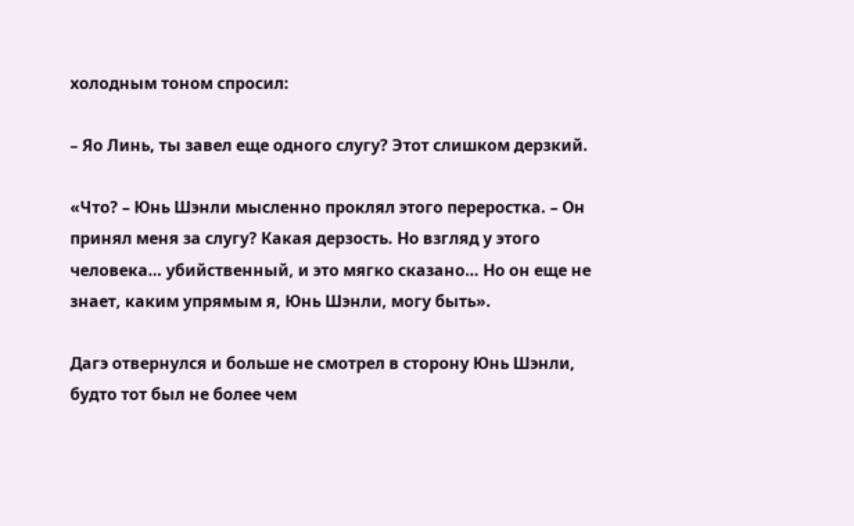холодным тоном спросил:

– Яо Линь, ты завел еще одного слугу? Этот слишком дерзкий.

«Что? – Юнь Шэнли мысленно проклял этого переростка. – Он принял меня за слугу? Какая дерзость. Но взгляд у этого человека… убийственный, и это мягко сказано… Но он еще не знает, каким упрямым я, Юнь Шэнли, могу быть».

Дагэ отвернулся и больше не смотрел в сторону Юнь Шэнли, будто тот был не более чем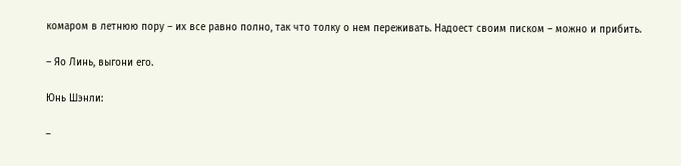комаром в летнюю пору – их все равно полно, так что толку о нем переживать. Надоест своим писком – можно и прибить.

– Яо Линь, выгони его.

Юнь Шэнли:

–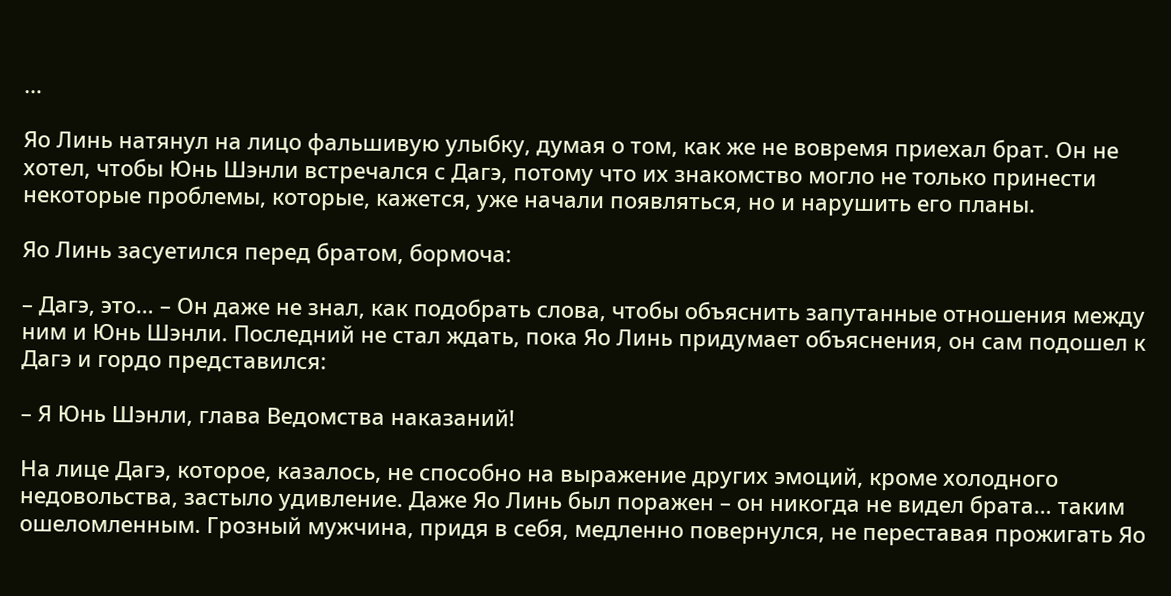…

Яо Линь натянул на лицо фальшивую улыбку, думая о том, как же не вовремя приехал брат. Он не хотел, чтобы Юнь Шэнли встречался с Дагэ, потому что их знакомство могло не только принести некоторые проблемы, которые, кажется, уже начали появляться, но и нарушить его планы.

Яо Линь засуетился перед братом, бормоча:

– Дагэ, это… – Он даже не знал, как подобрать слова, чтобы объяснить запутанные отношения между ним и Юнь Шэнли. Последний не стал ждать, пока Яо Линь придумает объяснения, он сам подошел к Дагэ и гордо представился:

– Я Юнь Шэнли, глава Ведомства наказаний!

На лице Дагэ, которое, казалось, не способно на выражение других эмоций, кроме холодного недовольства, застыло удивление. Даже Яо Линь был поражен – он никогда не видел брата… таким ошеломленным. Грозный мужчина, придя в себя, медленно повернулся, не переставая прожигать Яо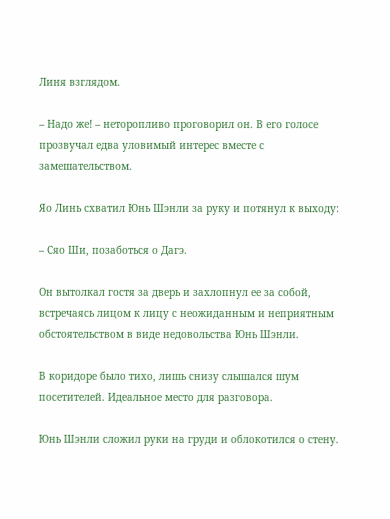Линя взглядом.

– Надо же! – неторопливо проговорил он. В его голосе прозвучал едва уловимый интерес вместе с замешательством.

Яо Линь схватил Юнь Шэнли за руку и потянул к выходу:

– Сяо Ши, позаботься о Дагэ.

Он вытолкал гостя за дверь и захлопнул ее за собой, встречаясь лицом к лицу с неожиданным и неприятным обстоятельством в виде недовольства Юнь Шэнли.

В коридоре было тихо, лишь снизу слышался шум посетителей. Идеальное место для разговора.

Юнь Шэнли сложил руки на груди и облокотился о стену.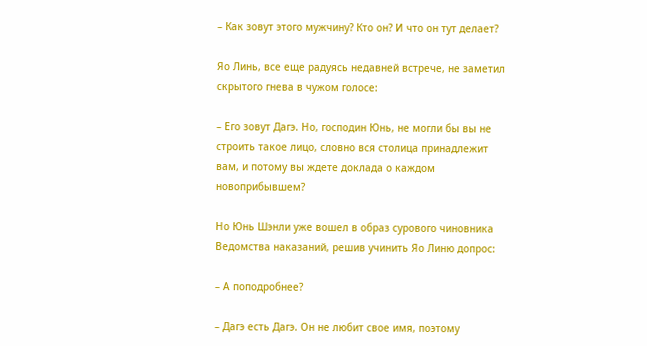– Как зовут этого мужчину? Кто он? И что он тут делает?

Яо Линь, все еще радуясь недавней встрече, не заметил скрытого гнева в чужом голосе:

– Его зовут Дагэ. Но, господин Юнь, не могли бы вы не строить такое лицо, словно вся столица принадлежит вам, и потому вы ждете доклада о каждом новоприбывшем?

Но Юнь Шэнли уже вошел в образ сурового чиновника Ведомства наказаний, решив учинить Яо Линю допрос:

– А поподробнее?

– Дагэ есть Дагэ. Он не любит свое имя, поэтому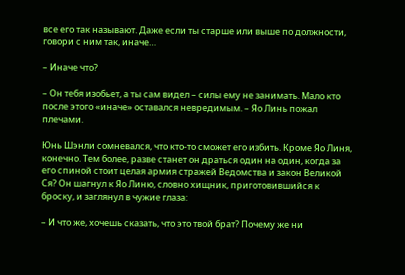все его так называют. Даже если ты старше или выше по должности, говори с ним так, иначе…

– Иначе что?

– Он тебя изобьет, а ты сам видел – силы ему не занимать. Мало кто после этого «иначе» оставался невредимым. – Яо Линь пожал плечами.

Юнь Шэнли сомневался, что кто-то сможет его избить. Кроме Яо Линя, конечно. Тем более, разве станет он драться один на один, когда за его спиной стоит целая армия стражей Ведомства и закон Великой Ся? Он шагнул к Яо Линю, словно хищник, приготовившийся к броску, и заглянул в чужие глаза:

– И что же, хочешь сказать, что это твой брат? Почему же ни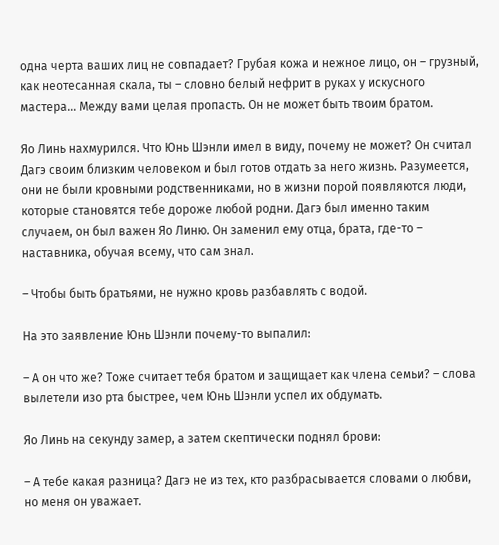одна черта ваших лиц не совпадает? Грубая кожа и нежное лицо, он – грузный, как неотесанная скала, ты – словно белый нефрит в руках у искусного мастера… Между вами целая пропасть. Он не может быть твоим братом.

Яо Линь нахмурился. Что Юнь Шэнли имел в виду, почему не может? Он считал Дагэ своим близким человеком и был готов отдать за него жизнь. Разумеется, они не были кровными родственниками, но в жизни порой появляются люди, которые становятся тебе дороже любой родни. Дагэ был именно таким случаем, он был важен Яо Линю. Он заменил ему отца, брата, где-то – наставника, обучая всему, что сам знал.

– Чтобы быть братьями, не нужно кровь разбавлять с водой.

На это заявление Юнь Шэнли почему-то выпалил:

– А он что же? Тоже считает тебя братом и защищает как члена семьи? – слова вылетели изо рта быстрее, чем Юнь Шэнли успел их обдумать.

Яо Линь на секунду замер, а затем скептически поднял брови:

– А тебе какая разница? Дагэ не из тех, кто разбрасывается словами о любви, но меня он уважает.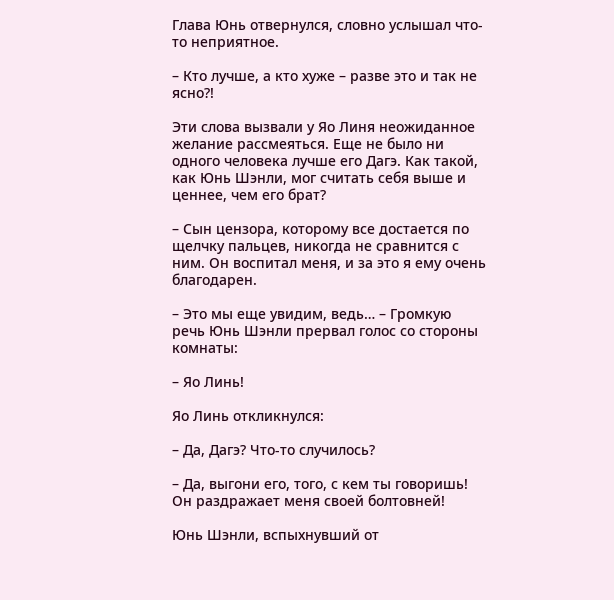Глава Юнь отвернулся, словно услышал что-то неприятное.

– Кто лучше, а кто хуже – разве это и так не ясно?!

Эти слова вызвали у Яо Линя неожиданное желание рассмеяться. Еще не было ни одного человека лучше его Дагэ. Как такой, как Юнь Шэнли, мог считать себя выше и ценнее, чем его брат?

– Сын цензора, которому все достается по щелчку пальцев, никогда не сравнится с ним. Он воспитал меня, и за это я ему очень благодарен.

– Это мы еще увидим, ведь… – Громкую речь Юнь Шэнли прервал голос со стороны комнаты:

– Яо Линь!

Яо Линь откликнулся:

– Да, Дагэ? Что-то случилось?

– Да, выгони его, того, с кем ты говоришь! Он раздражает меня своей болтовней!

Юнь Шэнли, вспыхнувший от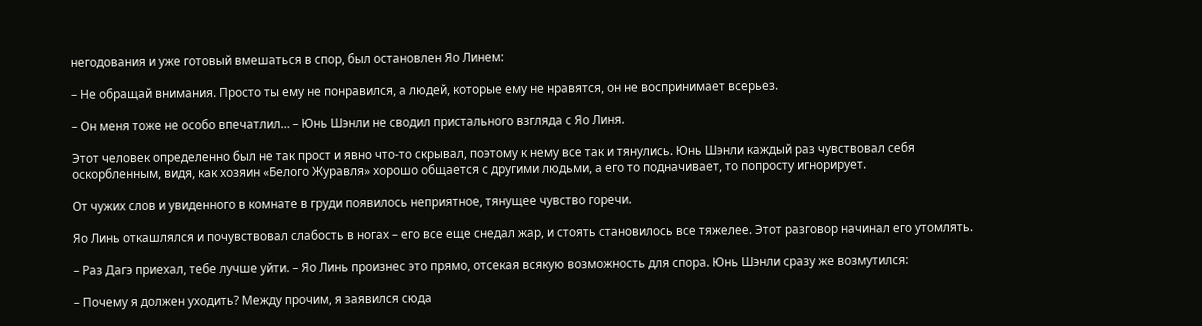негодования и уже готовый вмешаться в спор, был остановлен Яо Линем:

– Не обращай внимания. Просто ты ему не понравился, а людей, которые ему не нравятся, он не воспринимает всерьез.

– Он меня тоже не особо впечатлил… – Юнь Шэнли не сводил пристального взгляда с Яо Линя.

Этот человек определенно был не так прост и явно что-то скрывал, поэтому к нему все так и тянулись. Юнь Шэнли каждый раз чувствовал себя оскорбленным, видя, как хозяин «Белого Журавля» хорошо общается с другими людьми, а его то подначивает, то попросту игнорирует.

От чужих слов и увиденного в комнате в груди появилось неприятное, тянущее чувство горечи.

Яо Линь откашлялся и почувствовал слабость в ногах – его все еще снедал жар, и стоять становилось все тяжелее. Этот разговор начинал его утомлять.

– Раз Дагэ приехал, тебе лучше уйти. – Яо Линь произнес это прямо, отсекая всякую возможность для спора. Юнь Шэнли сразу же возмутился:

– Почему я должен уходить? Между прочим, я заявился сюда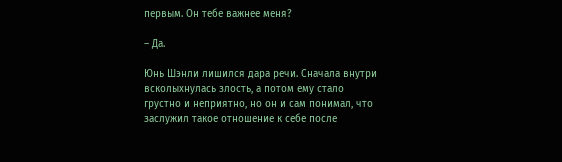первым. Он тебе важнее меня?

– Да.

Юнь Шэнли лишился дара речи. Сначала внутри всколыхнулась злость, а потом ему стало грустно и неприятно, но он и сам понимал, что заслужил такое отношение к себе после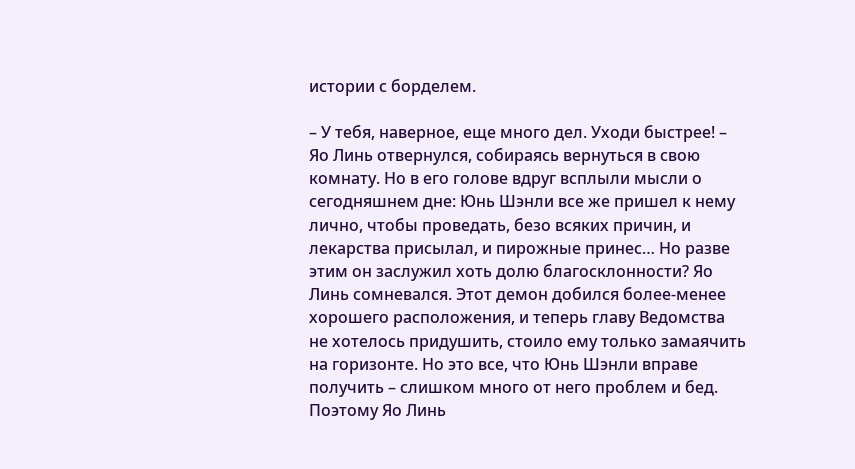истории с борделем.

– У тебя, наверное, еще много дел. Уходи быстрее! – Яо Линь отвернулся, собираясь вернуться в свою комнату. Но в его голове вдруг всплыли мысли о сегодняшнем дне: Юнь Шэнли все же пришел к нему лично, чтобы проведать, безо всяких причин, и лекарства присылал, и пирожные принес… Но разве этим он заслужил хоть долю благосклонности? Яо Линь сомневался. Этот демон добился более-менее хорошего расположения, и теперь главу Ведомства не хотелось придушить, стоило ему только замаячить на горизонте. Но это все, что Юнь Шэнли вправе получить – слишком много от него проблем и бед. Поэтому Яо Линь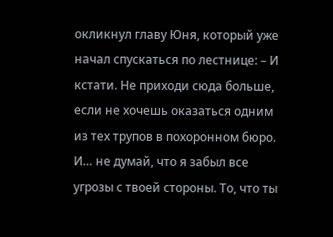окликнул главу Юня, который уже начал спускаться по лестнице: – И кстати. Не приходи сюда больше, если не хочешь оказаться одним из тех трупов в похоронном бюро. И… не думай, что я забыл все угрозы с твоей стороны. То, что ты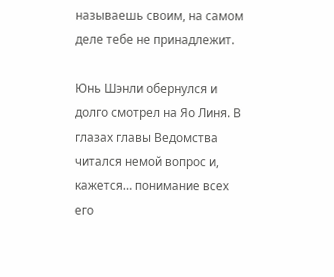называешь своим, на самом деле тебе не принадлежит.

Юнь Шэнли обернулся и долго смотрел на Яо Линя. В глазах главы Ведомства читался немой вопрос и, кажется… понимание всех его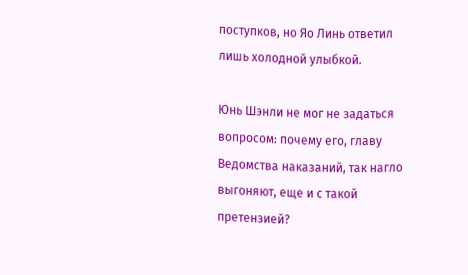поступков, но Яо Линь ответил лишь холодной улыбкой.

Юнь Шэнли не мог не задаться вопросом: почему его, главу Ведомства наказаний, так нагло выгоняют, еще и с такой претензией?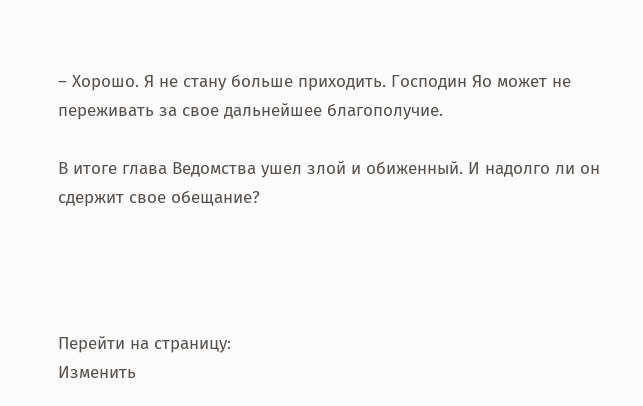– Хорошо. Я не стану больше приходить. Господин Яо может не переживать за свое дальнейшее благополучие.

В итоге глава Ведомства ушел злой и обиженный. И надолго ли он сдержит свое обещание?




Перейти на страницу:
Изменить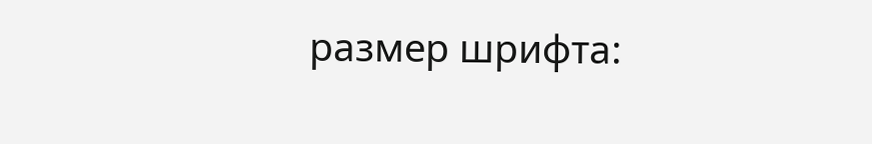размер шрифта: